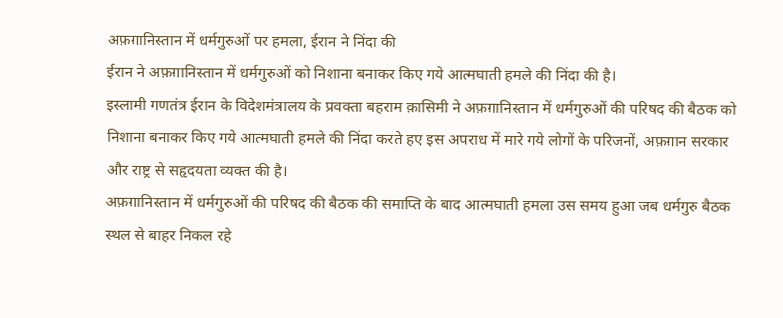अफ़ग़ानिस्तान में धर्मगुरुओं पर हमला, ईरान ने निंदा की
ईरान ने अफ़ग़ानिस्तान में धर्मगुरुओं को निशाना बनाकर किए गये आत्मघाती हमले की निंदा की है।
इस्लामी गणतंत्र ईरान के विदेशमंत्रालय के प्रवक्ता बहराम क़ासिमी ने अफ़ग़ानिस्तान में धर्मगुरुओं की परिषद की बैठक को निशाना बनाकर किए गये आत्मघाती हमले की निंदा करते हए इस अपराध में मारे गये लोगों के परिजनों, अफ़ग़ान सरकार और राष्ट्र से सहृदयता व्यक्त की है।
अफ़ग़ानिस्तान में धर्मगुरुओं की परिषद की बैठक की समाप्ति के बाद आत्मघाती हमला उस समय हुआ जब धर्मगुरु बैठक स्थल से बाहर निकल रहे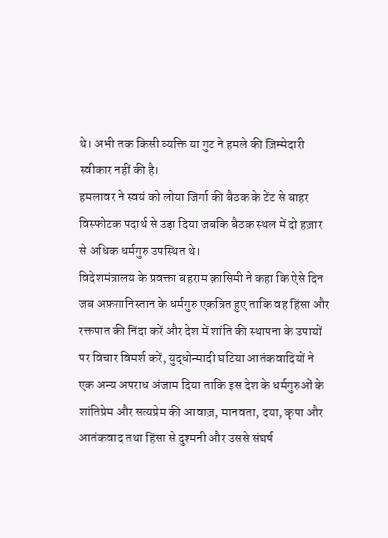थे। अभी तक किसी व्यक्ति या गुट ने हमले की ज़िम्मेदारी स्वीकार नहीं की है।
हमलावर ने स्वयं को लोया जिर्गा की बैठक के टेंट से बाहर विस्फोटक पदार्थ से उड़ा दिया जबकि बैठक स्थल में दो हज़ार से अधिक धर्मगुरु उपस्थित थे।
विदेशमंत्रालय के प्रवक्ता बहराम क़ासिमी ने कहा कि ऐसे दिन जब अफ़ग़ानिस्तान के धर्मगुरु एकत्रित हुए ताकि वह हिंसा और रक्तपात की निंदा करें और देश में शांति की स्थापना के उपायों पर विचार विमर्श करें, युद्धोन्मादी घटिया आतंकवादियों ने एक अन्य अपराध अंजाम दिया ताकि इस देश के धर्मगुरुओं के शांतिप्रेम और सत्यप्रेम की आवाज़, मानवता, दया, कृपा और आतंकवाद तथा हिंसा से दुश्मनी और उससे संघर्ष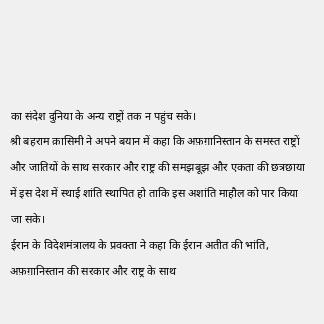का संदेश दुनिया के अन्य राष्ट्रों तक न पहुंच सके।
श्री बहराम क़ासिमी ने अपने बयान में कहा कि अफ़ग़ानिस्तान के समस्त राष्ट्रों और जातियों के साथ सरकार और राष्ट्र की समझबूझ और एकता की छत्रछाया में इस देश में स्थाई शांति स्थापित हो ताकि इस अशांति माहौल को पार किया जा सके।
ईरान के विदेशमंत्रालय के प्रवक्ता ने कहा कि ईरान अतीत की भांति, अफ़ग़ानिस्तान की सरकार और राष्ट्र के साथ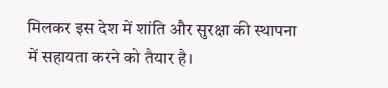मिलकर इस देश में शांति और सुरक्षा की स्थापना में सहायता करने को तैयार है।